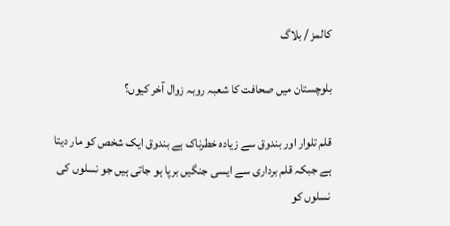کالمز / بلاگ

بلوچستان میں صحافت کا شعبہ روبہ زوال آخر کیوں؟

قلم تلوار اور بندوق سے زیادہ خطرناک ہے بندوق ایک شخص کو مار دیتا ہے جبکہ قلم برداری سے ایسی جنگیں برپا ہو جاتی ہیں جو نسلوں کی نسلوں کو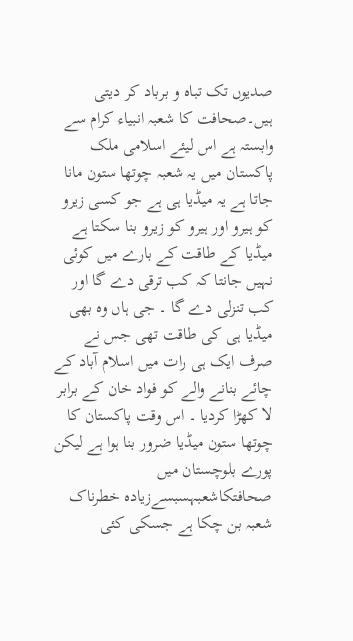صدیوں تک تباہ و برباد کر دیتی ہیں۔صحافت کا شعبہ انبیاء کرام سے وابستہ ہے اس لیئے اسلامی ملک پاکستان میں یہ شعبہ چوتھا ستون مانا جاتا ہے یہ میڈیا ہی ہے جو کسی زیرو کو ہیرو اور ہیرو کو زیرو بنا سکتا ہے میڈیا کے طاقت کے بارے میں کوئی نہیں جانتا کہ کب ترقی دے گا اور کب تنزلی دے گا ۔ جی ہاں وہ بھی میڈیا ہی کی طاقت تھی جس نے صرف ایک ہی رات میں اسلام آباد کے چائے بنانے والے کو فواد خان کے برابر لا کھڑا کردیا ۔ اس وقت پاکستان کا چوتھا ستون میڈیا ضرور بنا ہوا ہے لیکن پورے بلوچستان میں صحافتکاشعبہسبسےزیادہ خطرناک شعبہ بن چکا ہے جسکی کئی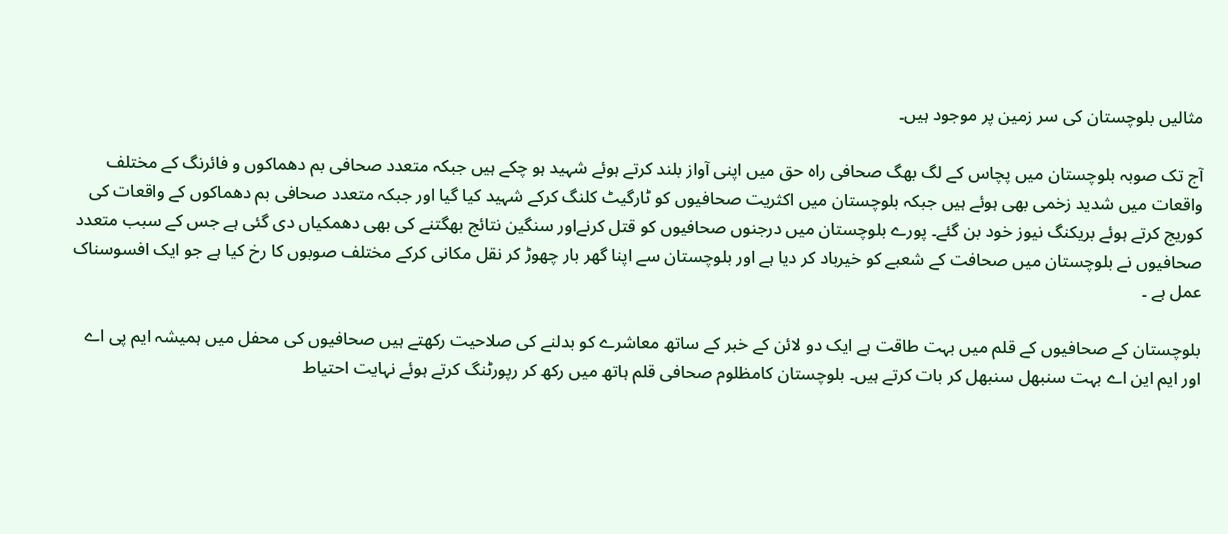مثالیں بلوچستان کی سر زمین پر موجود ہیں۔

آج تک صوبہ بلوچستان میں پچاس کے لگ بھگ صحافی راہ حق میں اپنی آواز بلند کرتے ہوئے شہید ہو چکے ہیں جبکہ متعدد صحافی بم دھماکوں و فائرنگ کے مختلف واقعات میں شدید زخمی بھی ہوئے ہیں جبکہ بلوچستان میں اکثریت صحافیوں کو ٹارگیٹ کلنگ کرکے شہید کیا گیا اور جبکہ متعدد صحافی بم دھماکوں کے واقعات کی کوریج کرتے ہوئے بریکنگ نیوز خود بن گئے۔ پورے بلوچستان میں درجنوں صحافیوں کو قتل کرنےاور سنگین نتائج بھگتنے کی بھی دھمکیاں دی گئی ہے جس کے سبب متعدد صحافیوں نے بلوچستان میں صحافت کے شعبے کو خیرباد کر دیا ہے اور بلوچستان سے اپنا گھر بار چھوڑ کر نقل مکانی کرکے مختلف صوبوں کا رخ کیا ہے جو ایک افسوسناک عمل ہے ۔

بلوچستان کے صحافیوں کے قلم میں بہت طاقت ہے ایک دو لائن کے خبر کے ساتھ معاشرے کو بدلنے کی صلاحیت رکھتے ہیں صحافیوں کی محفل میں ہمیشہ ایم پی اے اور ایم این اے بہت سنبھل سنبھل کر بات کرتے ہیں۔ بلوچستان کامظلوم صحافی قلم ہاتھ میں رکھ کر رپورٹنگ کرتے ہوئے نہایت احتیاط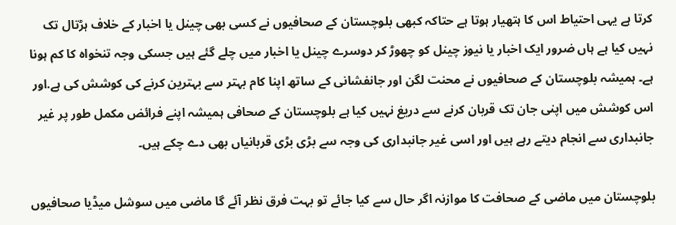کرتا ہے یہی احتیاط اس کا ہتھیار ہوتا ہے حتاکہ کبھی بلوچستان کے صحافیوں نے کسی بھی چینل یا اخبار کے خلاف ہڑتال تک نہیں کیا ہے ہاں ضرور ایک اخبار یا نیوز چینل کو چھوڑ کر دوسرے چینل یا اخبار میں چلے گئے ہیں جسکی وجہ تنخواہ کا کم ہونا ہے۔ ہمیشہ بلوچستان کے صحافیوں نے محنت لگن اور جانفشانی کے ساتھ اپنا کام بہتر سے بہترین کرنے کی کوشش کی ہے.اور اس کوشش میں اپنی جان تک قربان کرنے سے دریغ نہیں کیا ہے بلوچستان کے صحافی ہمیشہ اپنے فرائض مکمل طور پر غیر جانبداری سے انجام دیتے رہے ہیں اور اسی غیر جانبداری کی وجہ سے بڑی بڑی قربانیاں بھی دے چکے ہیں۔

بلوچستان میں ماضی کے صحافت کا موازنہ اگر حال سے کیا جائے تو بہت فرق نظر آئے گا ماضی میں سوشل میڈیا صحافیوں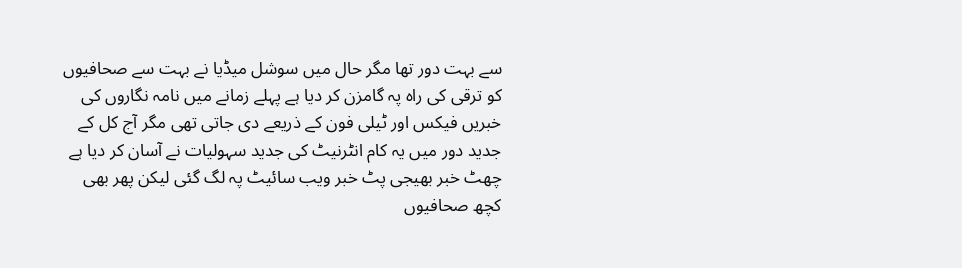سے بہت دور تھا مگر حال میں سوشل میڈیا نے بہت سے صحافیوں کو ترقی کی راہ پہ گامزن کر دیا ہے پہلے زمانے میں نامہ نگاروں کی خبریں فیکس اور ٹیلی فون کے ذریعے دی جاتی تھی مگر آج کل کے جدید دور میں یہ کام انٹرنیٹ کی جدید سہولیات نے آسان کر دیا ہے چھٹ خبر بھیجی پٹ خبر ویب سائیٹ پہ لگ گئی لیکن پھر بھی کچھ صحافیوں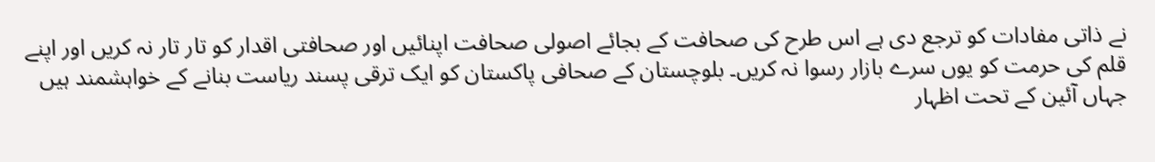نے ذاتی مفادات کو ترجع دی ہے اس طرح کی صحافت کے بجائے اصولی صحافت اپنائیں اور صحافتی اقدار کو تار تار نہ کریں اور اپنے قلم کی حرمت کو یوں سرے بازار رسوا نہ کریں۔ بلوچستان کے صحافی پاکستان کو ایک ترقی پسند ریاست بنانے کے خواہشمند ہیں جہاں آئین کے تحت اظہار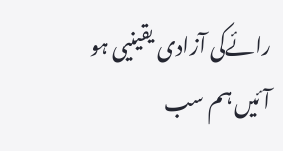رائےکی آزادی یقینیی ہو آئیں ہم سب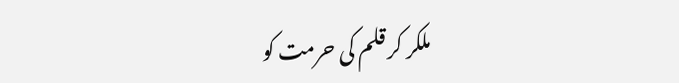ملکر کر قلم کی حرمت کو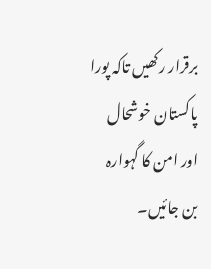برقرار رکھیں تاکہ پورا پاکستان خوشحال اور امن کا گہوارہ بن جائیں۔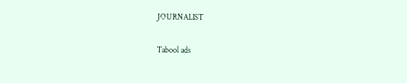JOURNALIST

Tabool ads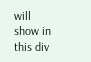will show in this div